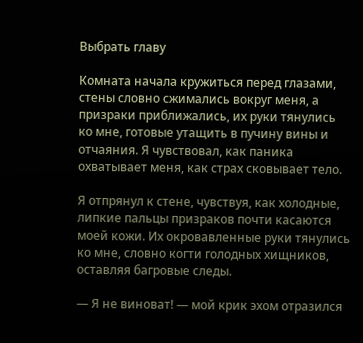Выбрать главу

Комната начала кружиться перед глазами, стены словно сжимались вокруг меня, а призраки приближались, их руки тянулись ко мне, готовые утащить в пучину вины и отчаяния. Я чувствовал, как паника охватывает меня, как страх сковывает тело.

Я отпрянул к стене, чувствуя, как холодные, липкие пальцы призраков почти касаются моей кожи. Их окровавленные руки тянулись ко мне, словно когти голодных хищников, оставляя багровые следы.

— Я не виноват! — мой крик эхом отразился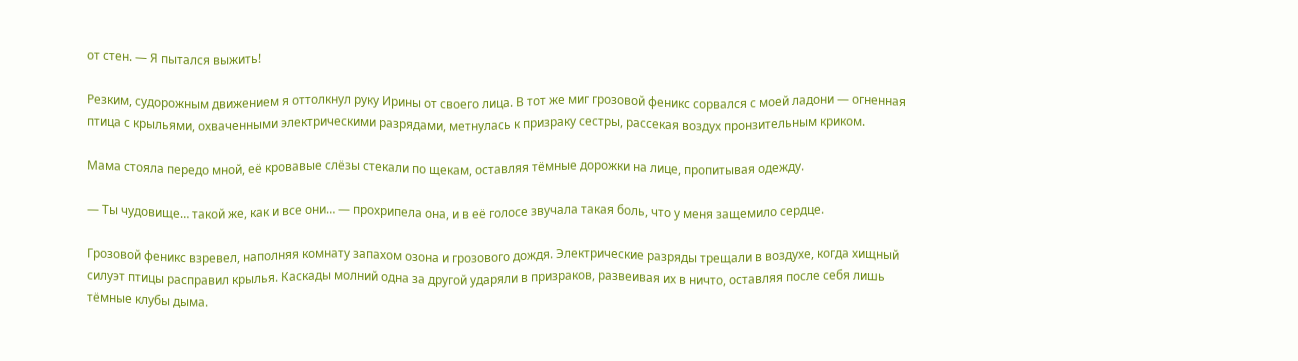от стен. — Я пытался выжить!

Резким, судорожным движением я оттолкнул руку Ирины от своего лица. В тот же миг грозовой феникс сорвался с моей ладони — огненная птица с крыльями, охваченными электрическими разрядами, метнулась к призраку сестры, рассекая воздух пронзительным криком.

Мама стояла передо мной, её кровавые слёзы стекали по щекам, оставляя тёмные дорожки на лице, пропитывая одежду.

— Ты чудовище… такой же, как и все они… — прохрипела она, и в её голосе звучала такая боль, что у меня защемило сердце.

Грозовой феникс взревел, наполняя комнату запахом озона и грозового дождя. Электрические разряды трещали в воздухе, когда хищный силуэт птицы расправил крылья. Каскады молний одна за другой ударяли в призраков, развеивая их в ничто, оставляя после себя лишь тёмные клубы дыма.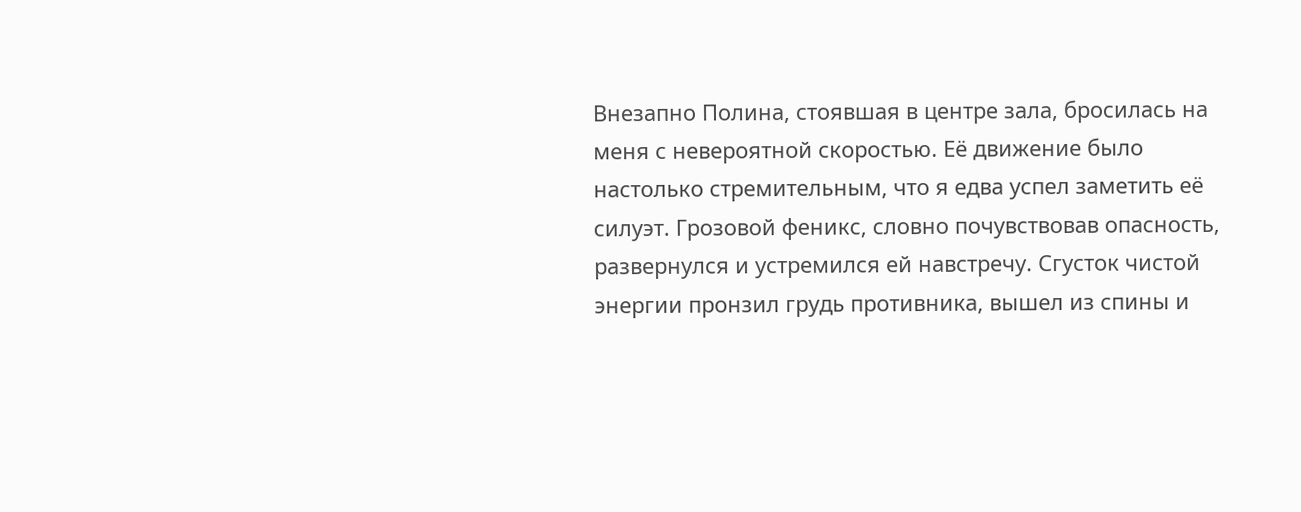Внезапно Полина, стоявшая в центре зала, бросилась на меня с невероятной скоростью. Её движение было настолько стремительным, что я едва успел заметить её силуэт. Грозовой феникс, словно почувствовав опасность, развернулся и устремился ей навстречу. Сгусток чистой энергии пронзил грудь противника, вышел из спины и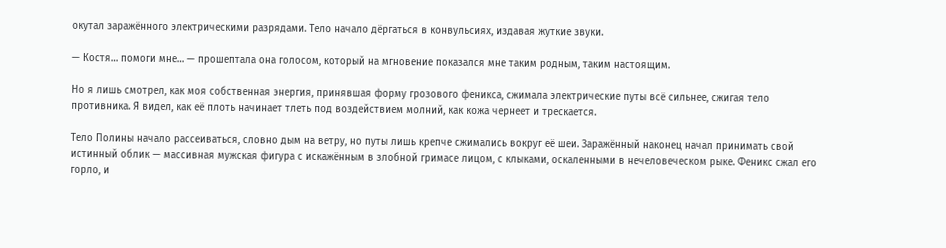окутал заражённого электрическими разрядами. Тело начало дёргаться в конвульсиях, издавая жуткие звуки.

— Костя… помоги мне… — прошептала она голосом, который на мгновение показался мне таким родным, таким настоящим.

Но я лишь смотрел, как моя собственная энергия, принявшая форму грозового феникса, сжимала электрические путы всё сильнее, сжигая тело противника. Я видел, как её плоть начинает тлеть под воздействием молний, как кожа чернеет и трескается.

Тело Полины начало рассеиваться, словно дым на ветру, но путы лишь крепче сжимались вокруг её шеи. Заражённый наконец начал принимать свой истинный облик — массивная мужская фигура с искажённым в злобной гримасе лицом, с клыками, оскаленными в нечеловеческом рыке. Феникс сжал его горло, и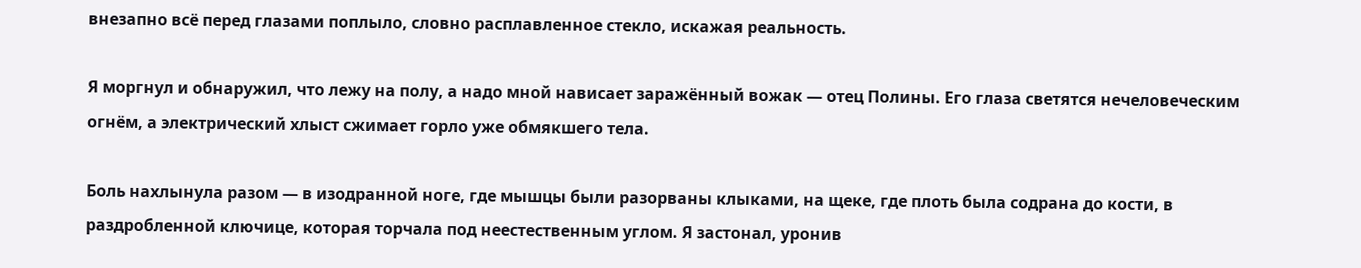внезапно всё перед глазами поплыло, словно расплавленное стекло, искажая реальность.

Я моргнул и обнаружил, что лежу на полу, а надо мной нависает заражённый вожак — отец Полины. Его глаза светятся нечеловеческим огнём, а электрический хлыст сжимает горло уже обмякшего тела.

Боль нахлынула разом — в изодранной ноге, где мышцы были разорваны клыками, на щеке, где плоть была содрана до кости, в раздробленной ключице, которая торчала под неестественным углом. Я застонал, уронив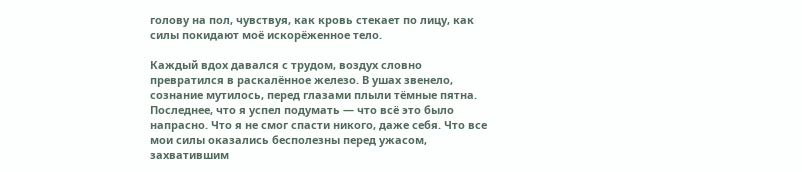голову на пол, чувствуя, как кровь стекает по лицу, как силы покидают моё искорёженное тело.

Каждый вдох давался с трудом, воздух словно превратился в раскалённое железо. В ушах звенело, сознание мутилось, перед глазами плыли тёмные пятна. Последнее, что я успел подумать — что всё это было напрасно. Что я не смог спасти никого, даже себя. Что все мои силы оказались бесполезны перед ужасом, захватившим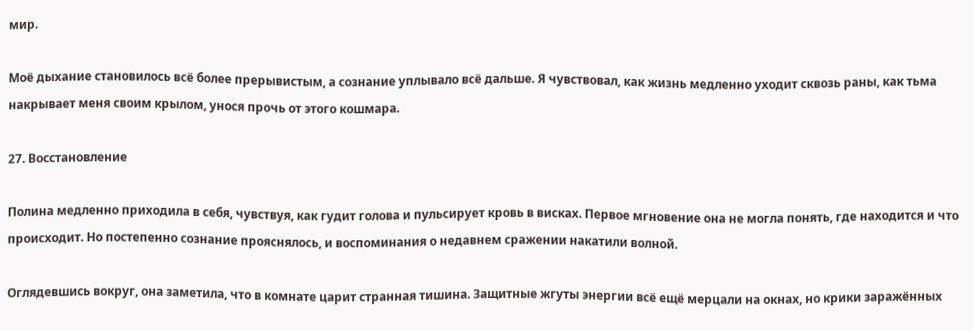мир.

Моё дыхание становилось всё более прерывистым, а сознание уплывало всё дальше. Я чувствовал, как жизнь медленно уходит сквозь раны, как тьма накрывает меня своим крылом, унося прочь от этого кошмара.

27. Восстановление

Полина медленно приходила в себя, чувствуя, как гудит голова и пульсирует кровь в висках. Первое мгновение она не могла понять, где находится и что происходит. Но постепенно сознание прояснялось, и воспоминания о недавнем сражении накатили волной.

Оглядевшись вокруг, она заметила, что в комнате царит странная тишина. Защитные жгуты энергии всё ещё мерцали на окнах, но крики заражённых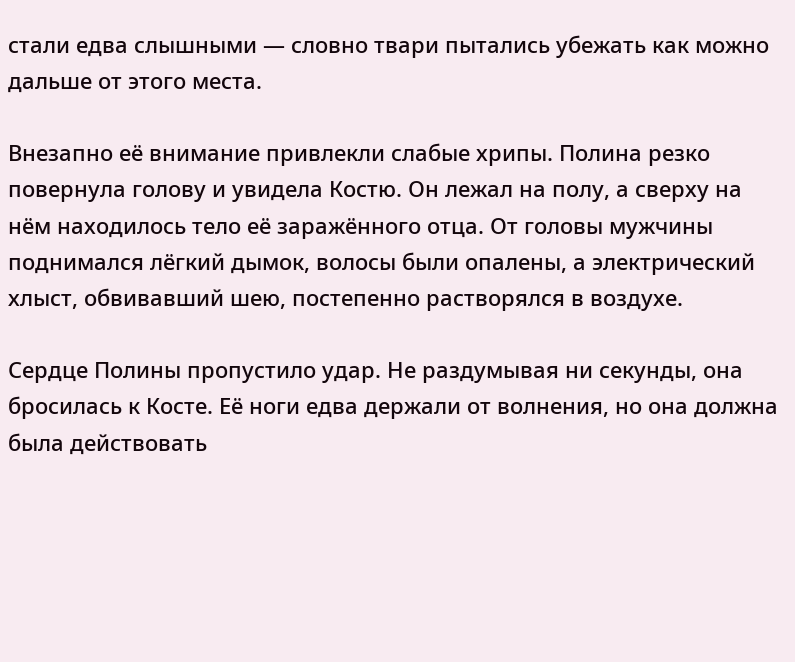стали едва слышными — словно твари пытались убежать как можно дальше от этого места.

Внезапно её внимание привлекли слабые хрипы. Полина резко повернула голову и увидела Костю. Он лежал на полу, а сверху на нём находилось тело её заражённого отца. От головы мужчины поднимался лёгкий дымок, волосы были опалены, а электрический хлыст, обвивавший шею, постепенно растворялся в воздухе.

Сердце Полины пропустило удар. Не раздумывая ни секунды, она бросилась к Косте. Её ноги едва держали от волнения, но она должна была действовать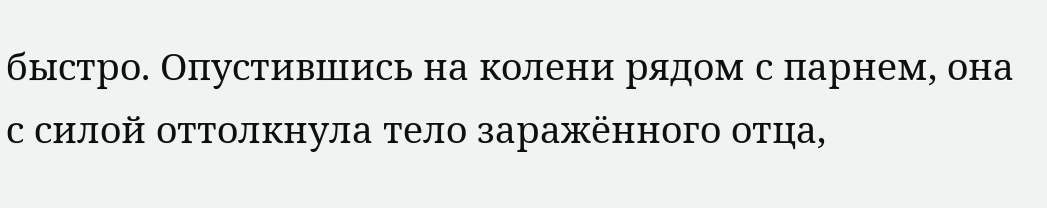быстро. Опустившись на колени рядом с парнем, она с силой оттолкнула тело заражённого отца,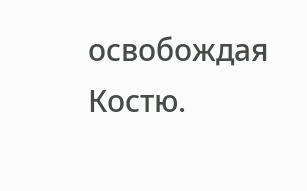освобождая Костю.